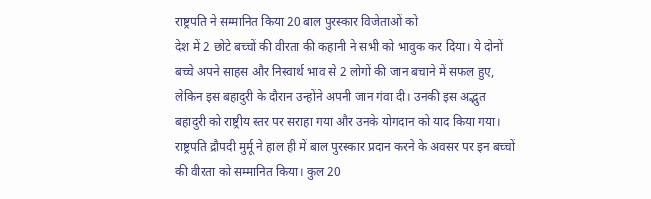राष्ट्रपति ने सम्मानित किया 20 बाल पुरस्कार विजेताओं को
देश में 2 छोटे बच्चों की वीरता की कहानी ने सभी को भावुक कर दिया। ये दोनों बच्चे अपने साहस और निस्वार्थ भाव से 2 लोगों की जान बचाने में सफल हुए, लेकिन इस बहादुरी के दौरान उन्होंने अपनी जान गंवा दी। उनकी इस अद्भुत बहादुरी को राष्ट्रीय स्तर पर सराहा गया और उनके योगदान को याद किया गया।
राष्ट्रपति द्रौपदी मुर्मू ने हाल ही में बाल पुरस्कार प्रदान करने के अवसर पर इन बच्चों की वीरता को सम्मानित किया। कुल 20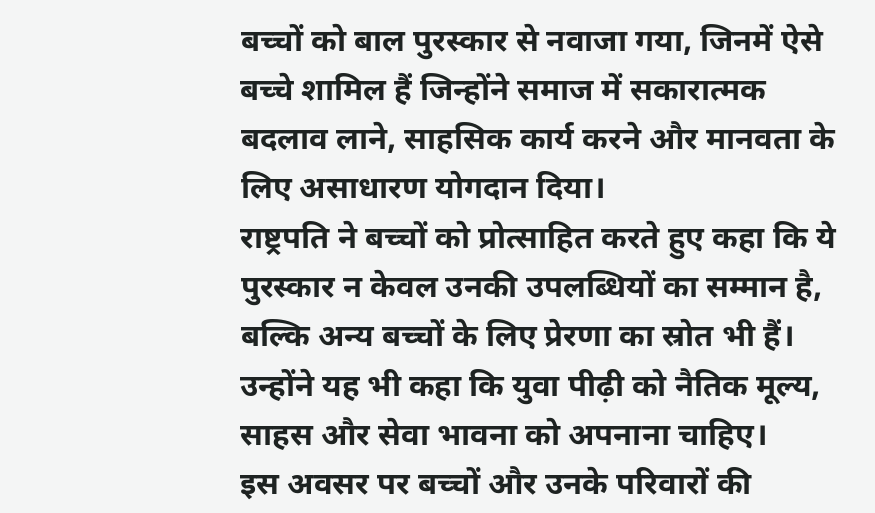बच्चों को बाल पुरस्कार से नवाजा गया, जिनमें ऐसे बच्चे शामिल हैं जिन्होंने समाज में सकारात्मक बदलाव लाने, साहसिक कार्य करने और मानवता के लिए असाधारण योगदान दिया।
राष्ट्रपति ने बच्चों को प्रोत्साहित करते हुए कहा कि ये पुरस्कार न केवल उनकी उपलब्धियों का सम्मान है, बल्कि अन्य बच्चों के लिए प्रेरणा का स्रोत भी हैं। उन्होंने यह भी कहा कि युवा पीढ़ी को नैतिक मूल्य, साहस और सेवा भावना को अपनाना चाहिए।
इस अवसर पर बच्चों और उनके परिवारों की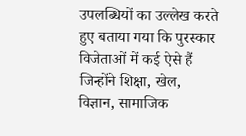उपलब्धियों का उल्लेख करते हुए बताया गया कि पुरस्कार विजेताओं में कई ऐसे हैं जिन्होंने शिक्षा, खेल, विज्ञान, सामाजिक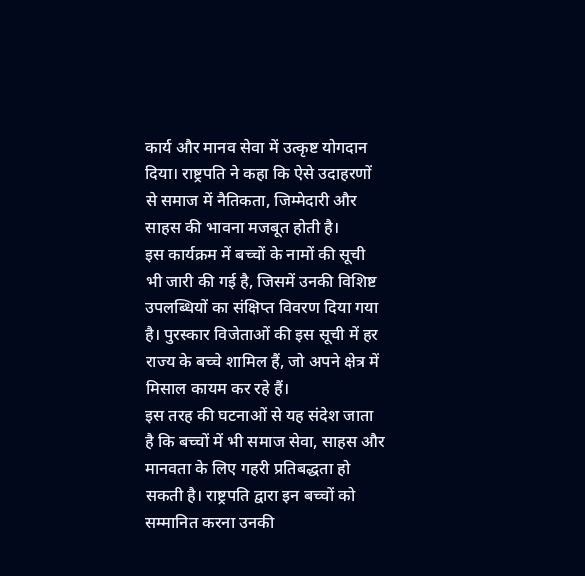कार्य और मानव सेवा में उत्कृष्ट योगदान दिया। राष्ट्रपति ने कहा कि ऐसे उदाहरणों से समाज में नैतिकता, जिम्मेदारी और साहस की भावना मजबूत होती है।
इस कार्यक्रम में बच्चों के नामों की सूची भी जारी की गई है, जिसमें उनकी विशिष्ट उपलब्धियों का संक्षिप्त विवरण दिया गया है। पुरस्कार विजेताओं की इस सूची में हर राज्य के बच्चे शामिल हैं, जो अपने क्षेत्र में मिसाल कायम कर रहे हैं।
इस तरह की घटनाओं से यह संदेश जाता है कि बच्चों में भी समाज सेवा, साहस और मानवता के लिए गहरी प्रतिबद्धता हो सकती है। राष्ट्रपति द्वारा इन बच्चों को सम्मानित करना उनकी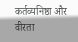कर्तव्यनिष्ठा और वीरता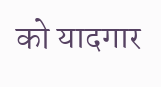को यादगार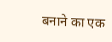बनाने का एक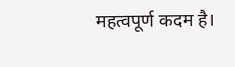महत्वपूर्ण कदम है।